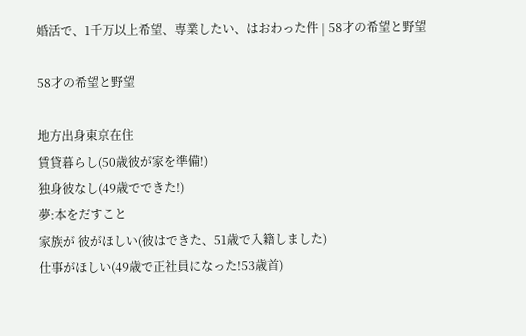婚活で、1千万以上希望、専業したい、はおわった件 | 58才の希望と野望

58才の希望と野望

地方出身東京在住
賃貸暮らし(50歳彼が家を準備!)
独身彼なし(49歳でできた!)
夢:本をだすこと
家族が 彼がほしい(彼はできた、51歳で入籍しました)
仕事がほしい(49歳で正社員になった!53歳首)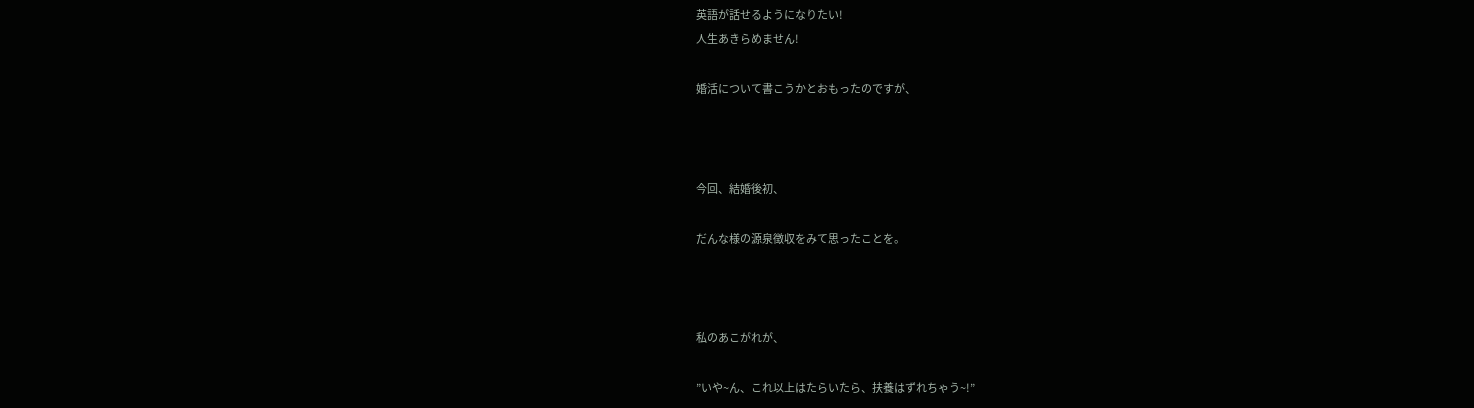英語が話せるようになりたい!
人生あきらめません!

婚活について書こうかとおもったのですが、



今回、結婚後初、

だんな様の源泉徴収をみて思ったことを。



私のあこがれが、

”いや~ん、これ以上はたらいたら、扶養はずれちゃう~!”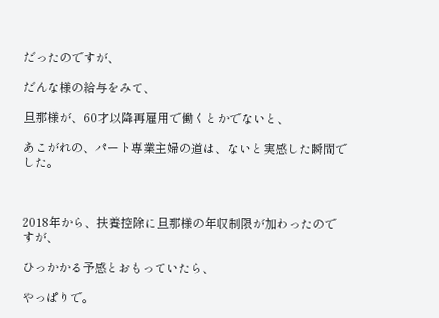だったのですが、

だんな様の給与をみて、

旦那様が、60才以降再雇用で働くとかでないと、

あこがれの、パート専業主婦の道は、ないと実感した瞬間でした。



2018年から、扶養控除に旦那様の年収制限が加わったのですが、

ひっかかる予感とおもっていたら、

やっぱりで。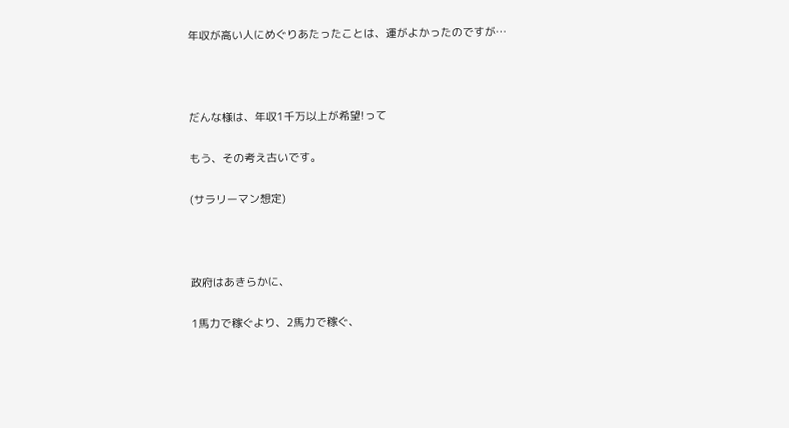年収が高い人にめぐりあたったことは、運がよかったのですが…



だんな様は、年収1千万以上が希望!って

もう、その考え古いです。

(サラリーマン想定)



政府はあきらかに、

1馬力で稼ぐより、2馬力で稼ぐ、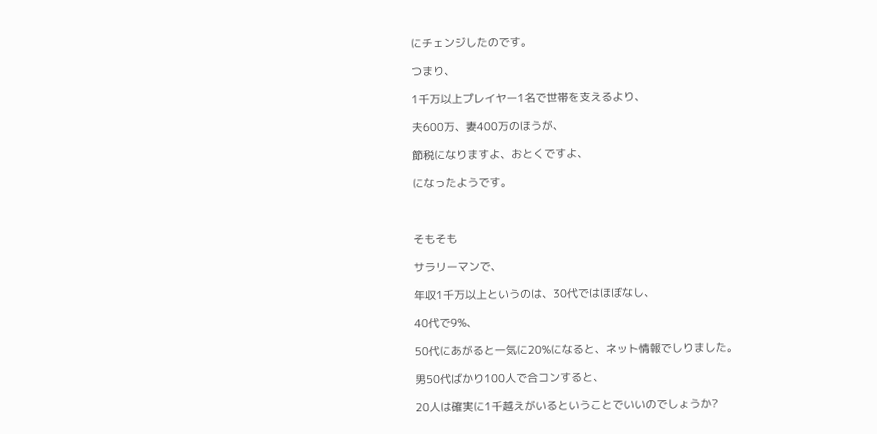にチェンジしたのです。

つまり、

1千万以上プレイヤー1名で世帯を支えるより、

夫600万、妻400万のほうが、

節税になりますよ、おとくですよ、

になったようです。



そもそも

サラリーマンで、

年収1千万以上というのは、30代ではほぼなし、

40代で9%、

50代にあがると一気に20%になると、ネット情報でしりました。

男50代ばかり100人で合コンすると、

20人は確実に1千越えがいるということでいいのでしょうか?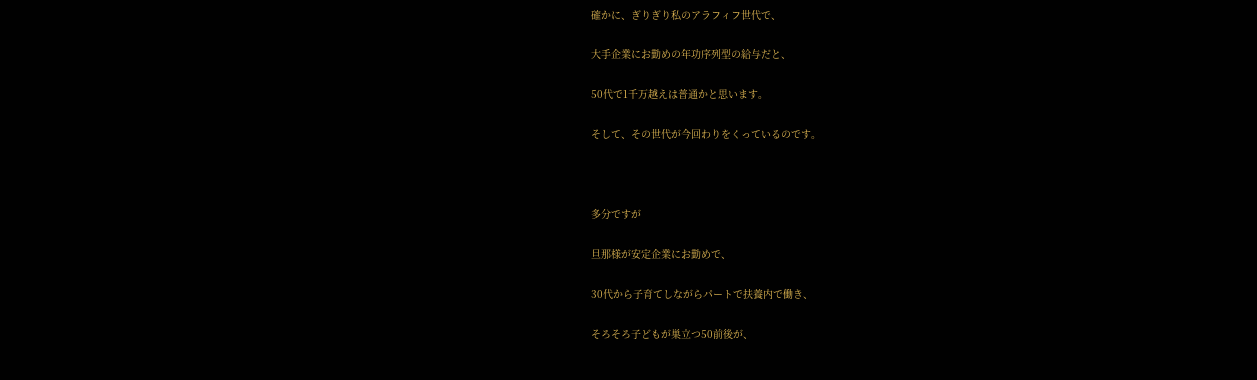確かに、ぎりぎり私のアラフィフ世代で、

大手企業にお勤めの年功序列型の給与だと、

50代で1千万越えは普通かと思います。

そして、その世代が今回わりをくっているのです。



多分ですが

旦那様が安定企業にお勤めで、

30代から子育てしながらパートで扶養内で働き、

そろそろ子どもが巣立つ50前後が、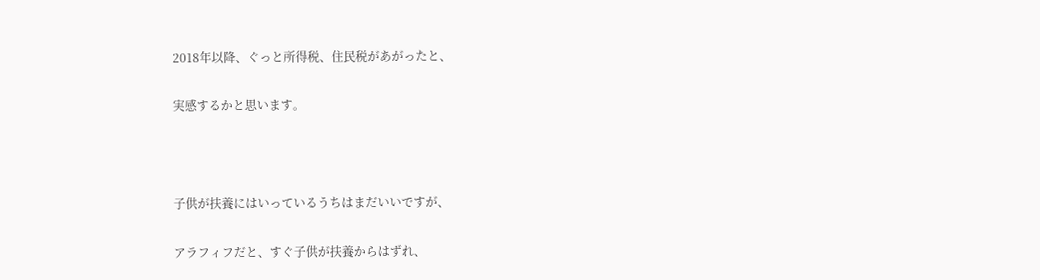2018年以降、ぐっと所得税、住民税があがったと、

実感するかと思います。



子供が扶養にはいっているうちはまだいいですが、

アラフィフだと、すぐ子供が扶養からはずれ、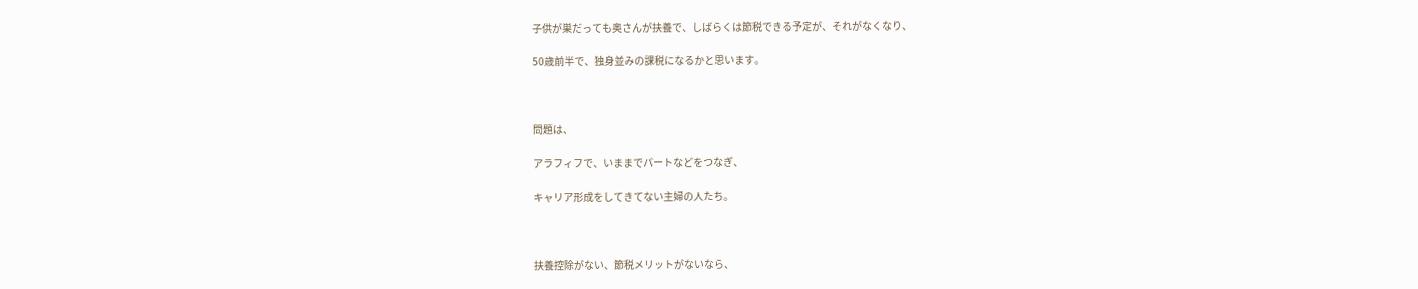子供が巣だっても奥さんが扶養で、しばらくは節税できる予定が、それがなくなり、

50歳前半で、独身並みの課税になるかと思います。



問題は、

アラフィフで、いままでパートなどをつなぎ、

キャリア形成をしてきてない主婦の人たち。



扶養控除がない、節税メリットがないなら、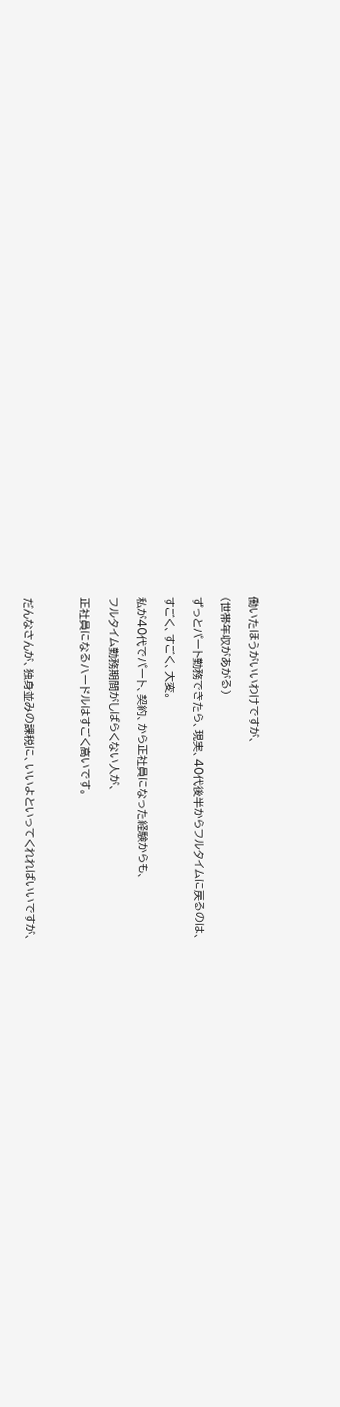働いたほうがいいわけですが、

(世帯年収があがる)

ずっとパート勤務できたら、現実、40代後半からフルタイムに戻るのは、

すごく、すごく、大変。

私が40代でパート、契約、から正社員になった経験からも、

フルタイム勤務期間がしばらくない人が、

正社員になるハードルはすごく高いです。



だんなさんが、独身並みの課税に、いいよといってくれればいいですが、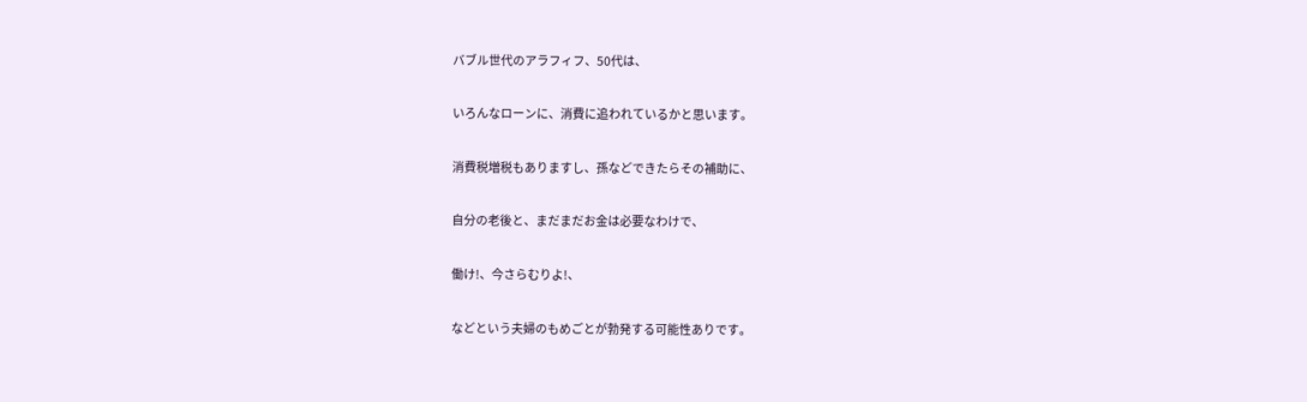バブル世代のアラフィフ、50代は、

いろんなローンに、消費に追われているかと思います。

消費税増税もありますし、孫などできたらその補助に、

自分の老後と、まだまだお金は必要なわけで、

働け!、今さらむりよ!、

などという夫婦のもめごとが勃発する可能性ありです。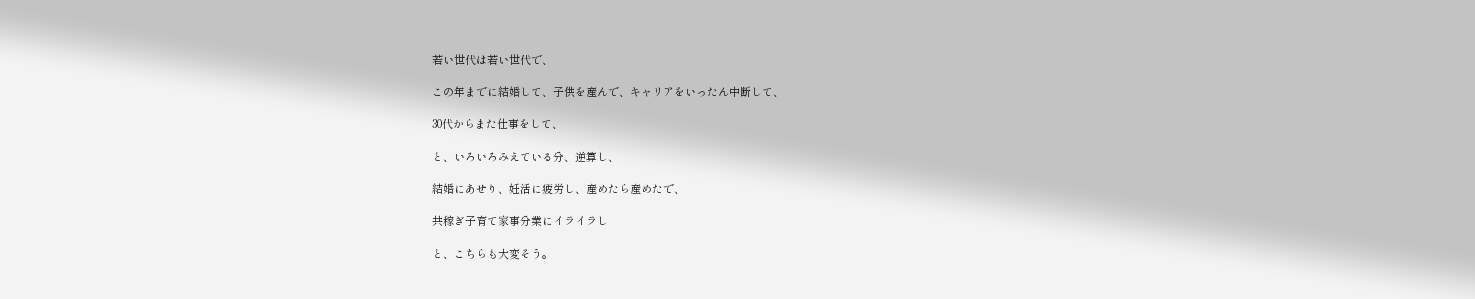若い世代は若い世代で、

この年までに結婚して、子供を産んで、キャリアをいったん中断して、

30代からまた仕事をして、

と、いろいろみえている分、逆算し、

結婚にあせり、妊活に疲労し、産めたら産めたで、

共稼ぎ子育て家事分業にイライラし

と、こちらも大変そう。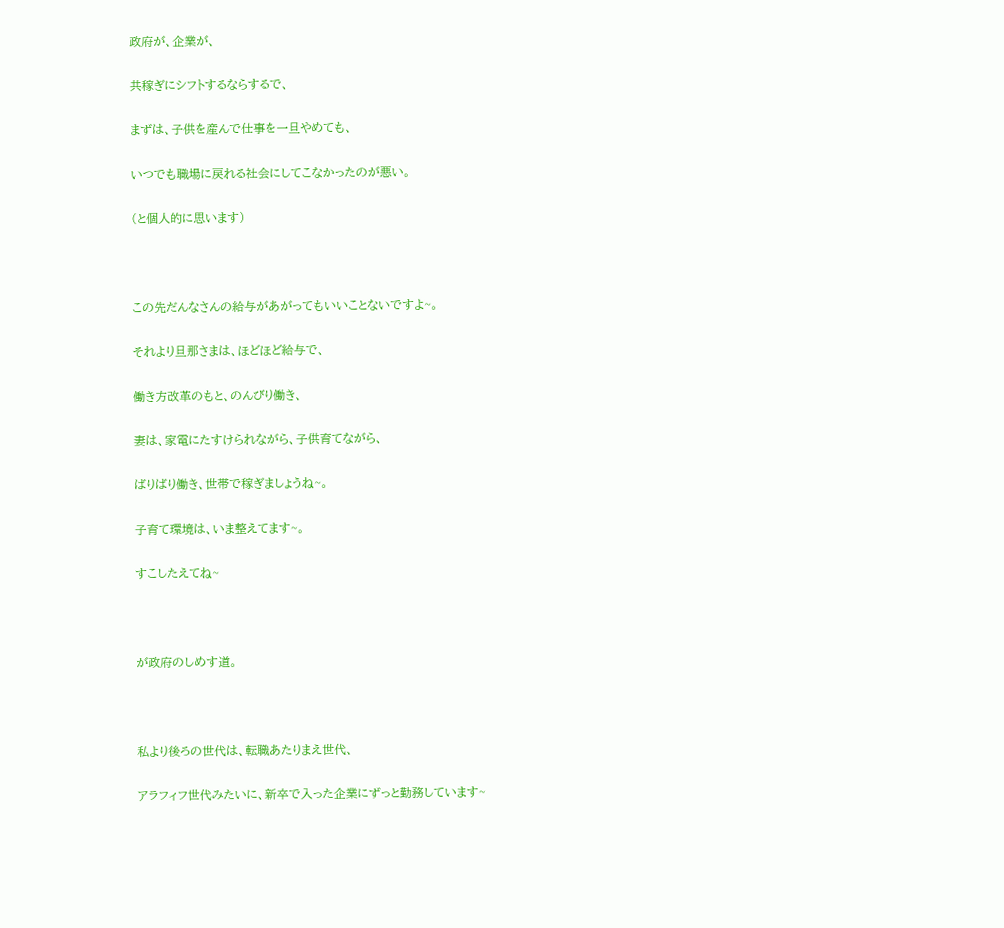政府が、企業が、

共稼ぎにシフトするならするで、

まずは、子供を産んで仕事を一旦やめても、

いつでも職場に戻れる社会にしてこなかったのが悪い。

(と個人的に思います)



この先だんなさんの給与があがってもいいことないですよ~。

それより旦那さまは、ほどほど給与で、

働き方改革のもと、のんびり働き、

妻は、家電にたすけられながら、子供育てながら、

ばりばり働き、世帯で稼ぎましょうね~。

子育て環境は、いま整えてます~。

すこしたえてね~



が政府のしめす道。



私より後ろの世代は、転職あたりまえ世代、

アラフィフ世代みたいに、新卒で入った企業にずっと勤務しています~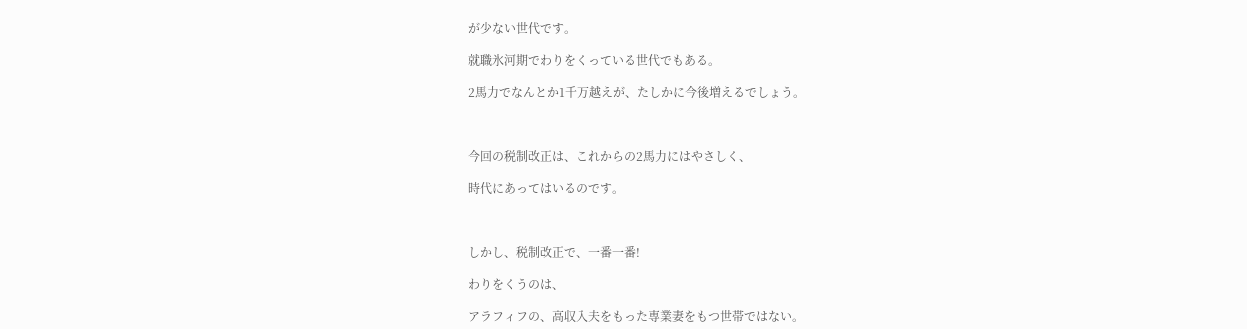が少ない世代です。

就職氷河期でわりをくっている世代でもある。

2馬力でなんとか1千万越えが、たしかに今後増えるでしょう。



今回の税制改正は、これからの2馬力にはやさしく、

時代にあってはいるのです。



しかし、税制改正で、一番一番!

わりをくうのは、

アラフィフの、高収入夫をもった専業妻をもつ世帯ではない。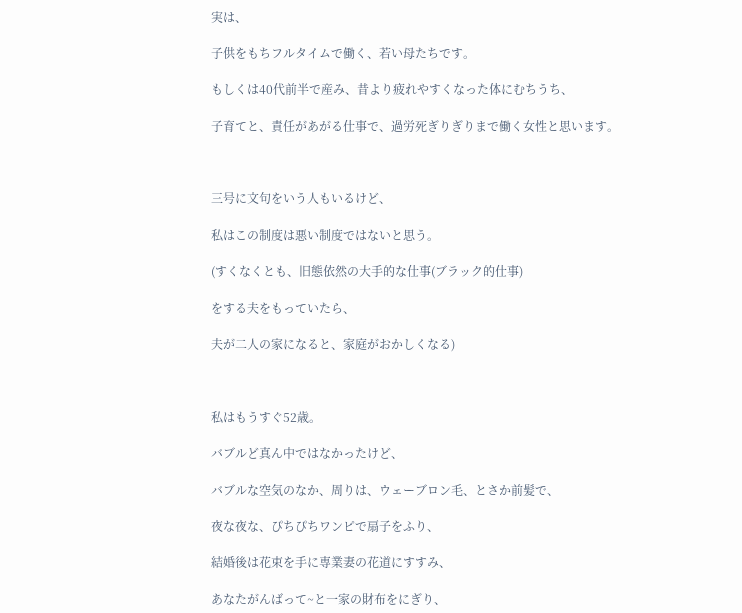実は、

子供をもちフルタイムで働く、若い母たちです。

もしくは40代前半で産み、昔より疲れやすくなった体にむちうち、

子育てと、責任があがる仕事で、過労死ぎりぎりまで働く女性と思います。



三号に文句をいう人もいるけど、

私はこの制度は悪い制度ではないと思う。

(すくなくとも、旧態依然の大手的な仕事(ブラック的仕事)

をする夫をもっていたら、

夫が二人の家になると、家庭がおかしくなる)



私はもうすぐ52歳。

バブルど真ん中ではなかったけど、

バブルな空気のなか、周りは、ウェーブロン毛、とさか前髪で、

夜な夜な、ぴちぴちワンピで扇子をふり、

結婚後は花束を手に専業妻の花道にすすみ、

あなたがんばって~と一家の財布をにぎり、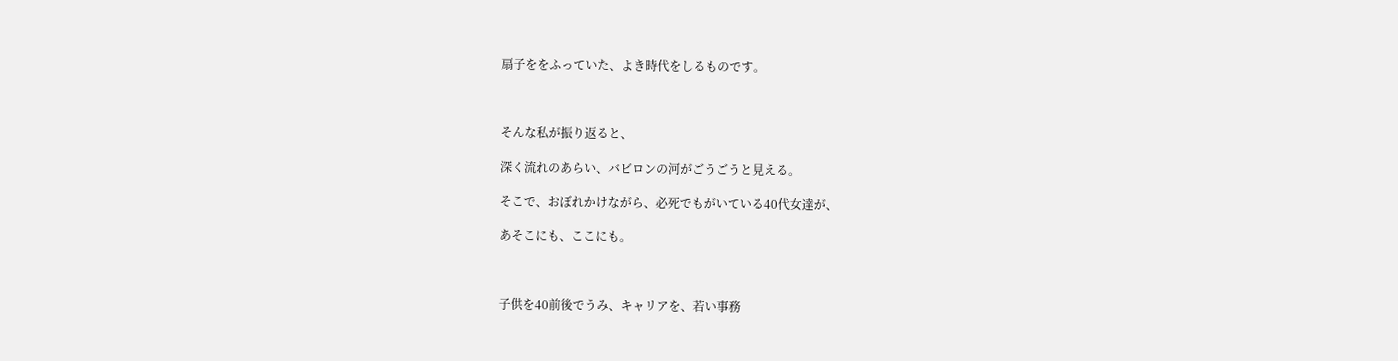扇子ををふっていた、よき時代をしるものです。



そんな私が振り返ると、

深く流れのあらい、バビロンの河がごうごうと見える。

そこで、おぼれかけながら、必死でもがいている40代女達が、

あそこにも、ここにも。



子供を40前後でうみ、キャリアを、若い事務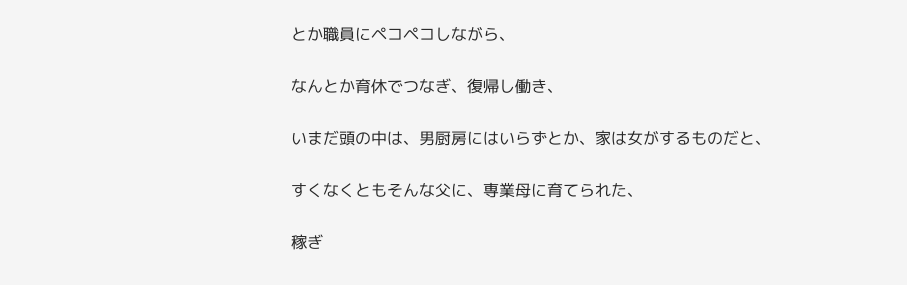とか職員にペコペコしながら、

なんとか育休でつなぎ、復帰し働き、

いまだ頭の中は、男厨房にはいらずとか、家は女がするものだと、

すくなくともそんな父に、専業母に育てられた、

稼ぎ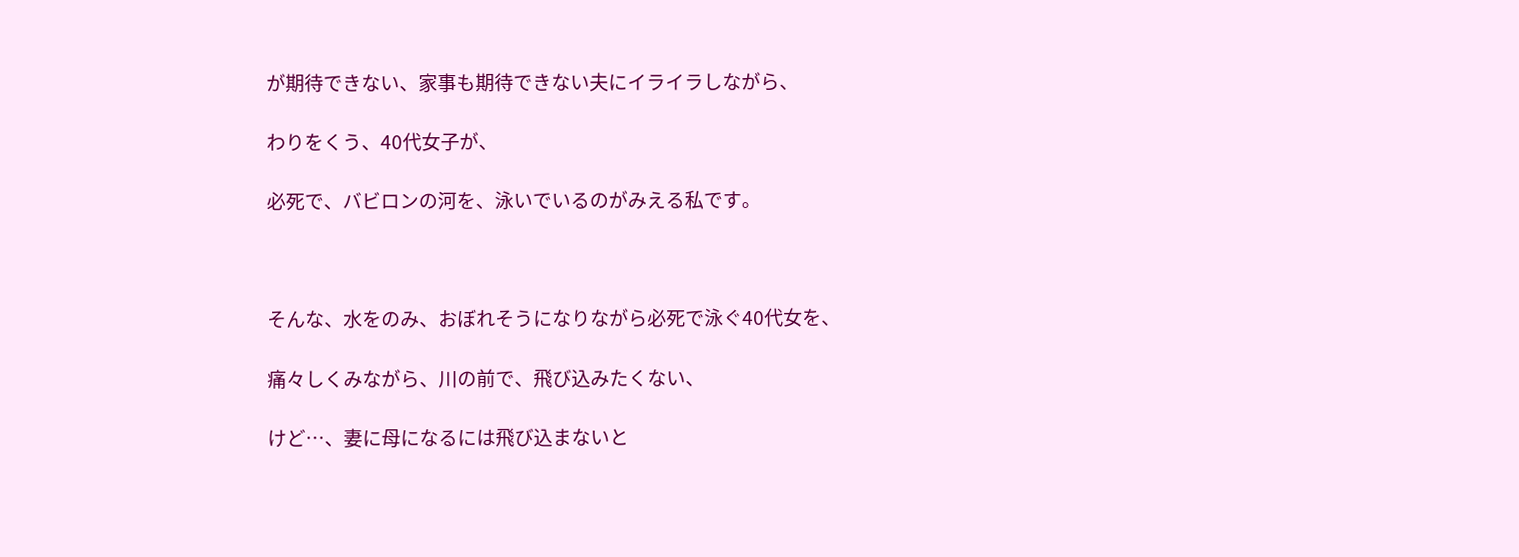が期待できない、家事も期待できない夫にイライラしながら、

わりをくう、40代女子が、

必死で、バビロンの河を、泳いでいるのがみえる私です。



そんな、水をのみ、おぼれそうになりながら必死で泳ぐ40代女を、

痛々しくみながら、川の前で、飛び込みたくない、

けど…、妻に母になるには飛び込まないと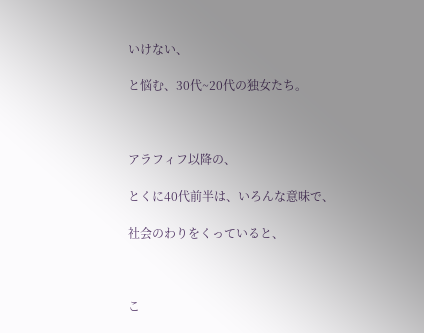いけない、

と悩む、30代~20代の独女たち。



アラフィフ以降の、

とくに40代前半は、いろんな意味で、

社会のわりをくっていると、



こ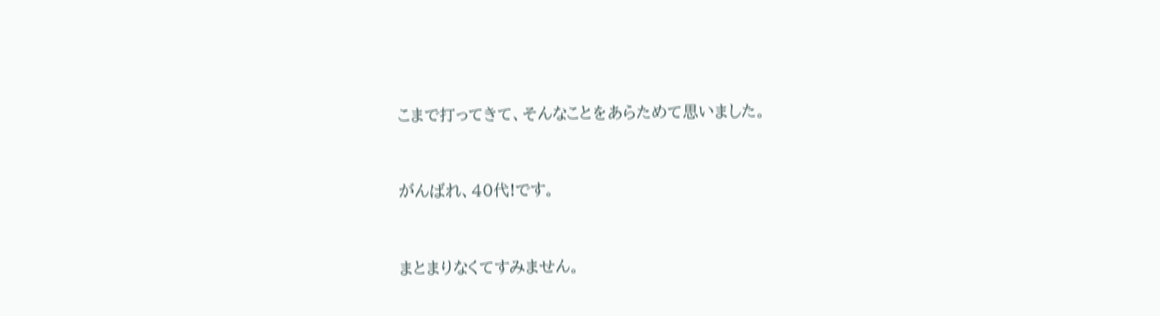こまで打ってきて、そんなことをあらためて思いました。



がんばれ、40代!です。



まとまりなくてすみません。